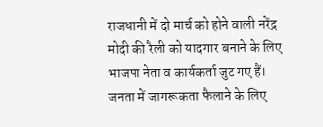राजधानी में दो मार्च को होने वाली नरेंद्र मोदी की रैली को यादगार बनाने के लिए भाजपा नेता व कार्यकर्ता जुट गए हैं।
जनता में जागरूकता फैलाने के लिए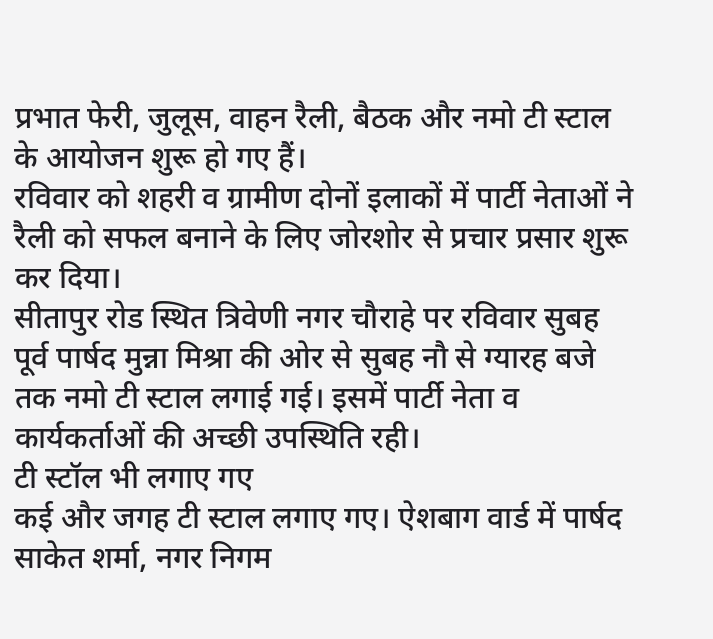प्रभात फेरी, जुलूस, वाहन रैली, बैठक और नमो टी स्टाल के आयोजन शुरू हो गए हैं।
रविवार को शहरी व ग्रामीण दोनों इलाकों में पार्टी नेताओं ने रैली को सफल बनाने के लिए जोरशोर से प्रचार प्रसार शुरू कर दिया।
सीतापुर रोड स्थित त्रिवेणी नगर चौराहे पर रविवार सुबह पूर्व पार्षद मुन्ना मिश्रा की ओर से सुबह नौ से ग्यारह बजे तक नमो टी स्टाल लगाई गई। इसमें पार्टी नेता व कार्यकर्ताओं की अच्छी उपस्थिति रही।
टी स्टॉल भी लगाए गए
कई और जगह टी स्टाल लगाए गए। ऐशबाग वार्ड में पार्षद साकेत शर्मा, नगर निगम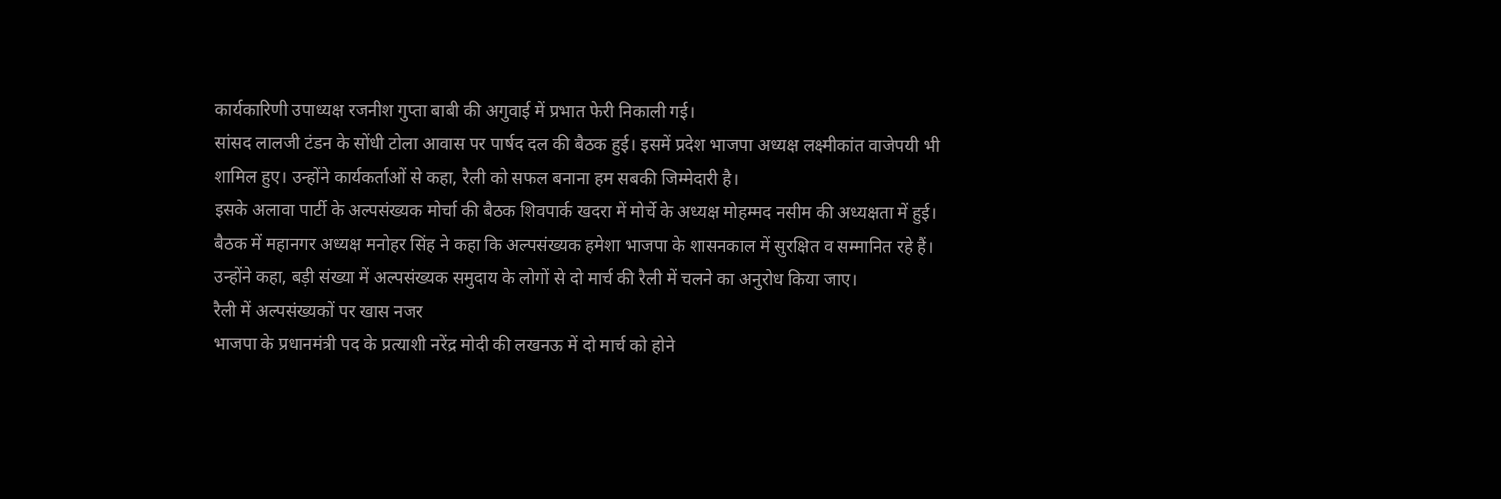कार्यकारिणी उपाध्यक्ष रजनीश गुप्ता बाबी की अगुवाई में प्रभात फेरी निकाली गई।
सांसद लालजी टंडन के सोंधी टोला आवास पर पार्षद दल की बैठक हुई। इसमें प्रदेश भाजपा अध्यक्ष लक्ष्मीकांत वाजेपयी भी शामिल हुए। उन्होंने कार्यकर्ताओं से कहा, रैली को सफल बनाना हम सबकी जिम्मेदारी है।
इसके अलावा पार्टी के अल्पसंख्यक मोर्चा की बैठक शिवपार्क खदरा में मोर्चे के अध्यक्ष मोहम्मद नसीम की अध्यक्षता में हुई।
बैठक में महानगर अध्यक्ष मनोहर सिंह ने कहा कि अल्पसंख्यक हमेशा भाजपा के शासनकाल में सुरक्षित व सम्मानित रहे हैं। उन्होंने कहा, बड़ी संख्या में अल्पसंख्यक समुदाय के लोगों से दो मार्च की रैली में चलने का अनुरोध किया जाए।
रैली में अल्पसंख्यकों पर खास नजर
भाजपा के प्रधानमंत्री पद के प्रत्याशी नरेंद्र मोदी की लखनऊ में दो मार्च को होने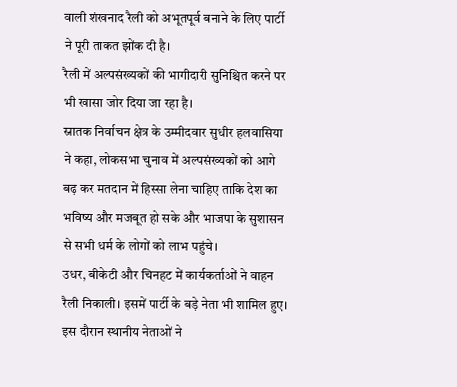वाली शंखनाद रैली को अभूतपूर्व बनाने के लिए पार्टी ने पूरी ताकत झोंक दी है।
रैली में अल्पसंख्यकों की भागीदारी सुनिश्चित करने पर भी खासा जोर दिया जा रहा है।
स्नातक निर्वाचन क्षेत्र के उम्मीदवार सुधीर हलवासिया ने कहा, लोकसभा चुनाव में अल्पसंख्यकों को आगे बढ़ कर मतदान में हिस्सा लेना चाहिए ताकि देश का भविष्य और मजबूत हो सके और भाजपा के सुशासन से सभी धर्म के लोगों को लाभ पहुंचे।
उधर, बीकेटी और चिनहट में कार्यकर्ताओं ने वाहन रैली निकाली। इसमें पार्टी के बड़े नेता भी शामिल हुए। इस दौरान स्थानीय नेताओं ने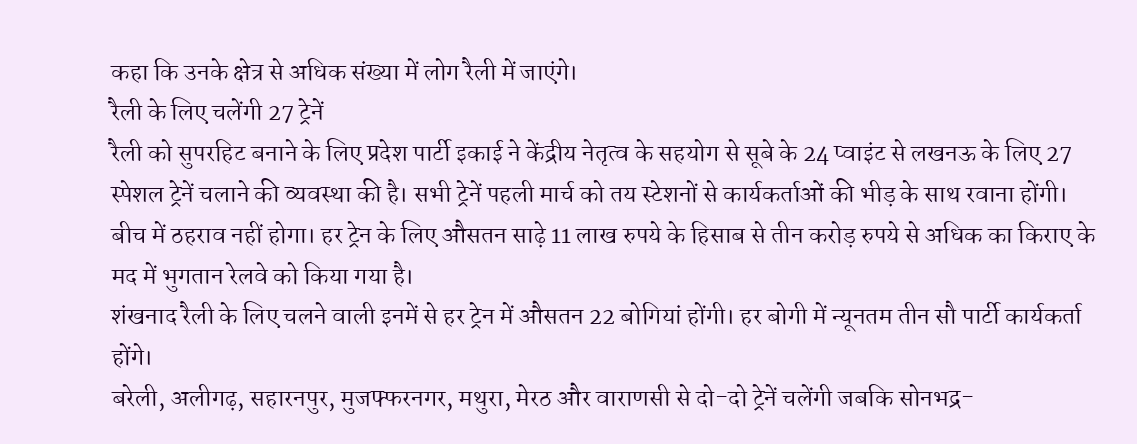कहा कि उनके क्षेत्र से अधिक संख्या में लोग रैली में जाएंगे।
रैली के लिए चलेंगी 27 ट्रेनें
रैली को सुपरहिट बनाने के लिए प्रदेश पार्टी इकाई ने केंद्रीय नेतृत्व के सहयोग से सूबे के 24 प्वाइंट से लखनऊ के लिए 27 स्पेशल ट्रेनें चलाने की व्यवस्था की है। सभी ट्रेनें पहली मार्च को तय स्टेशनों से कार्यकर्ताओं की भीड़ के साथ रवाना होंगी।
बीच में ठहराव नहीं होगा। हर ट्रेन के लिए औसतन साढ़े 11 लाख रुपये के हिसाब से तीन करोड़ रुपये से अधिक का किराए के मद में भुगतान रेलवे को किया गया है।
शंखनाद रैली के लिए चलने वाली इनमें से हर ट्रेन में औसतन 22 बोगियां होंगी। हर बोगी में न्यूनतम तीन सौ पार्टी कार्यकर्ता होंगे।
बरेली, अलीगढ़, सहारनपुर, मुजफ्फरनगर, मथुरा, मेरठ और वाराणसी से दो-दो ट्रेनें चलेंगी जबकि सोनभद्र-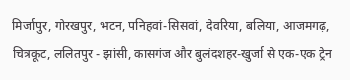मिर्जापुर, गोरखपुर, भटन, पनिहवां-सिसवां, देवरिया, बलिया, आजमगढ़, चित्रकूट, ललितपुर - झांसी, कासगंज और बुलंदशहर-खुर्जा से एक-एक ट्रेन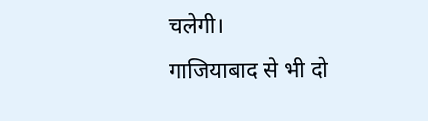चलेगी।
गाजियाबाद से भी दो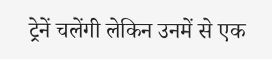ट्रेनें चलेंगी लेकिन उनमें से एक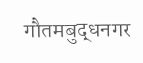गौतमबुद्धनगर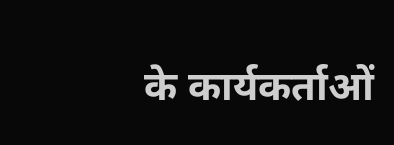के कार्यकर्ताओं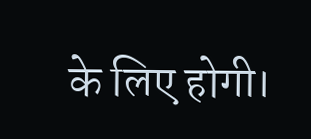के लिए होगी।